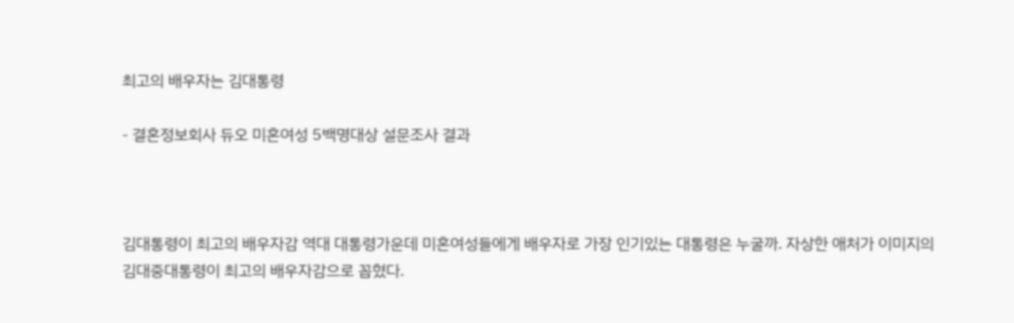최고의 배우자는 김대통령

- 결혼정보회사 듀오 미혼여성 5백명대상 설문조사 결과



김대통령이 최고의 배우자감 역대 대통령가운데 미혼여성들에게 배우자로 가장 인기있는 대통령은 누굴까. 자상한 애처가 이미지의 김대중대통령이 최고의 배우자감으로 꼽혔다.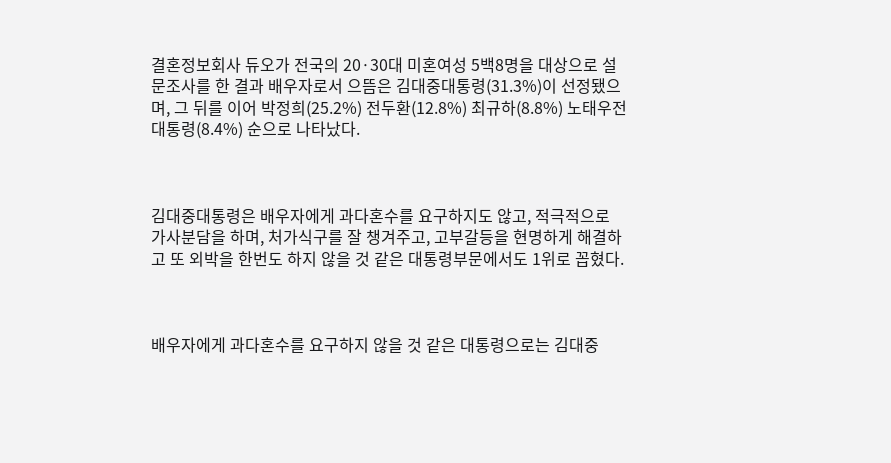결혼정보회사 듀오가 전국의 20·30대 미혼여성 5백8명을 대상으로 설문조사를 한 결과 배우자로서 으뜸은 김대중대통령(31.3%)이 선정됐으며, 그 뒤를 이어 박정희(25.2%) 전두환(12.8%) 최규하(8.8%) 노태우전대통령(8.4%) 순으로 나타났다.



김대중대통령은 배우자에게 과다혼수를 요구하지도 않고, 적극적으로 가사분담을 하며, 처가식구를 잘 챙겨주고, 고부갈등을 현명하게 해결하고 또 외박을 한번도 하지 않을 것 같은 대통령부문에서도 1위로 꼽혔다.



배우자에게 과다혼수를 요구하지 않을 것 같은 대통령으로는 김대중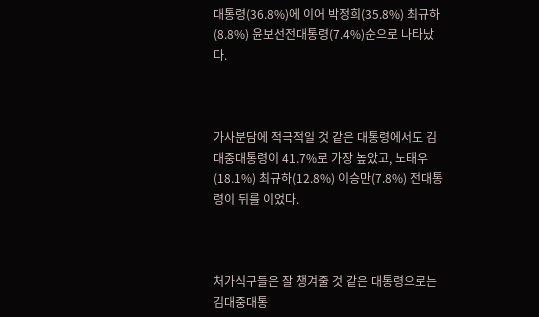대통령(36.8%)에 이어 박정희(35.8%) 최규하(8.8%) 윤보선전대통령(7.4%)순으로 나타났다.



가사분담에 적극적일 것 같은 대통령에서도 김대중대통령이 41.7%로 가장 높았고, 노태우(18.1%) 최규하(12.8%) 이승만(7.8%) 전대통령이 뒤를 이었다.



처가식구들은 잘 챙겨줄 것 같은 대통령으로는 김대중대통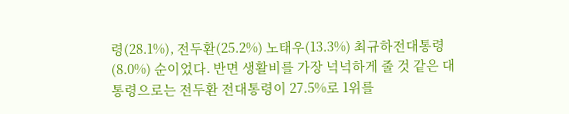령(28.1%), 전두환(25.2%) 노태우(13.3%) 최규하전대통령(8.0%) 순이었다. 반면 생활비를 가장 넉넉하게 줄 것 같은 대통령으로는 전두환 전대통령이 27.5%로 1위를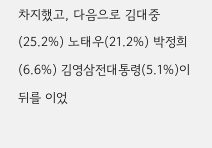차지했고, 다음으로 김대중(25.2%) 노태우(21.2%) 박정희(6.6%) 김영삼전대통령(5.1%)이 뒤를 이었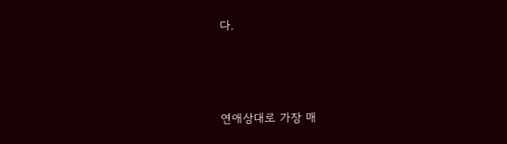다.



연애상대로 가장 매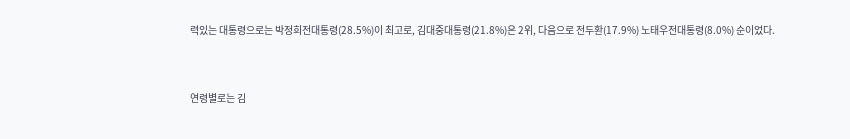력있는 대통령으로는 박정희전대통령(28.5%)이 최고로, 김대중대통령(21.8%)은 2위, 다음으로 전두환(17.9%) 노태우전대통령(8.0%) 순이었다.



연령별로는 김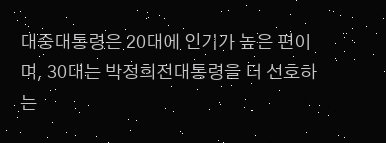대중대통령은 20대에 인기가 높은 편이며, 30대는 박정희전대통령을 더 선호하는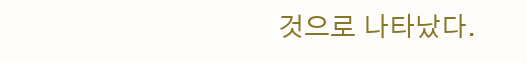것으로 나타났다.